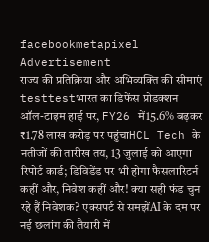facebookmetapixel
Advertisement
राज्य की प्रतिक्रिया और अभिव्यक्ति की सीमाएं testtestभारत का डिफेंस प्रोडक्शन ऑल-टाइम हाई पर, FY26 में15.6% बढ़कर ₹1.78 लाख करोड़ पर पहुंचाHCL Tech के नतीजों की तारीख तय, 13 जुलाई को आएगा रिपोर्ट कार्ड; डिविडेंड पर भी होगा फैसलारिटर्न कहीं और, निवेश कहीं और! क्या सही फंड चुन रहे हैं निवेशक? एक्सपर्ट से समझेंAI के दम पर नई छलांग की तैयारी में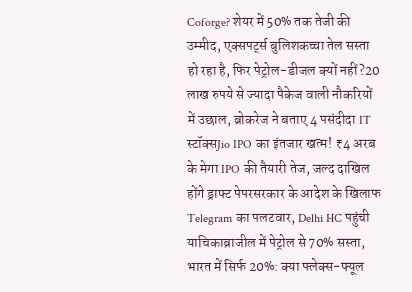Coforge? शेयर में 50% तक तेजी की उम्मीद, एक्सपर्ट्स बुलिशकच्चा तेल सस्ता हो रहा है, फिर पेट्रोल-डीजल क्यों नहीं?20 लाख रुपये से ज्यादा पैकेज वाली नौकरियों में उछाल, ब्रोकरेज ने बताए 4 पसंदीदा IT स्टॉक्सJio IPO का इंतजार खत्म! ₹4 अरब के मेगा IPO की तैयारी तेज, जल्द दाखिल होंगे ड्राफ्ट पेपरसरकार के आदेश के खिलाफ Telegram का पलटवार, Delhi HC पहुंची याचिकाब्राजील में पेट्रोल से 70% सस्ता, भारत में सिर्फ 20%: क्या फ्लेक्स-फ्यूल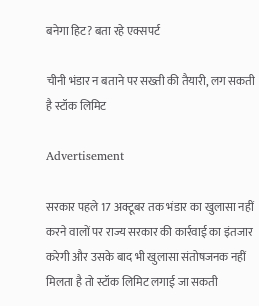बनेगा हिट? बता रहे एक्सपर्ट

चीनी भंडार न बताने पर सख्ती की तैयारी, लग सकती है स्टॉक लिमिट

Advertisement

सरकार पहले 17 अक्टूबर तक भंडार का खुलासा नहीं करने वालों पर राज्य सरकार की कार्रवाई का इंतजार करेगी और उसके बाद भी खुलासा संतोषजनक नहीं मिलता है तो स्टॉक लिमिट लगाई जा सकती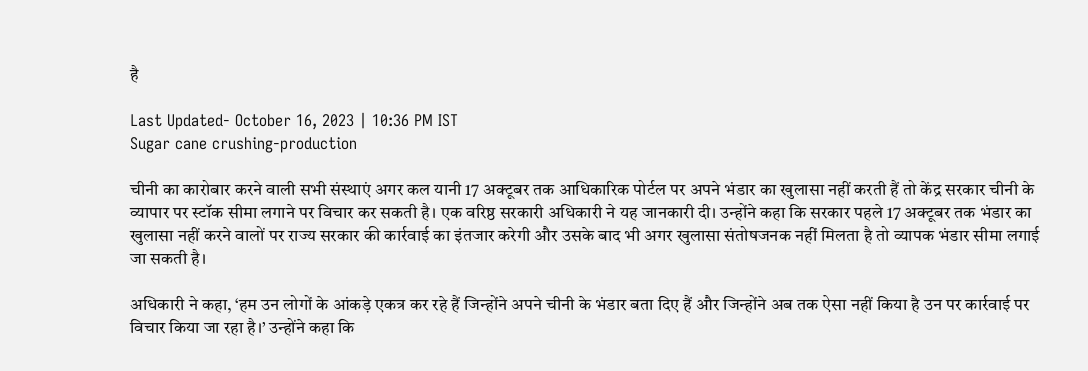है

Last Updated- October 16, 2023 | 10:36 PM IST
Sugar cane crushing-production

चीनी का कारोबार करने वाली सभी संस्थाएं अगर कल यानी 17 अक्टूबर तक आधिकारिक पोर्टल पर अपने भंडार का खुलासा नहीं करती हैं तो केंद्र सरकार चीनी के व्यापार पर स्टॉक सीमा लगाने पर विचार कर सकती है। एक वरिष्ठ सरकारी अधिकारी ने यह जानकारी दी। उन्होंने कहा कि सरकार पहले 17 अक्टूबर तक भंडार का खुलासा नहीं करने वालों पर राज्य सरकार की कार्रवाई का इंतजार करेगी और उसके बाद भी अगर खुलासा संतोषजनक नहीं मिलता है तो व्यापक भंडार सीमा लगाई जा सकती है।

अधिकारी ने कहा, ‘हम उन लोगों के आंकड़े एकत्र कर रहे हैं जिन्होंने अपने चीनी के भंडार बता दिए हैं और जिन्होंने अब तक ऐसा नहीं किया है उन पर कार्रवाई पर विचार किया जा रहा है।’ उन्होंने कहा कि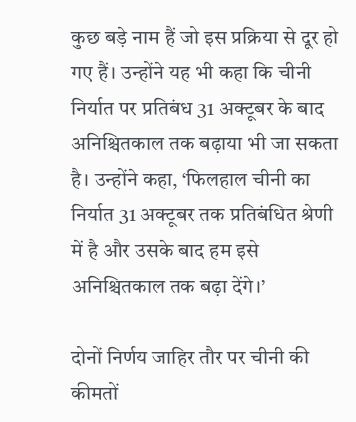कुछ बड़े नाम हैं जो इस प्रक्रिया से दूर हो गए हैं। उन्होंने यह भी कहा कि चीनी निर्यात पर प्रतिबंध 31 अक्टूबर के बाद अनिश्चितकाल तक बढ़ाया भी जा सकता है। उन्होंने कहा, ‘फिलहाल चीनी का निर्यात 31 अक्टूबर तक प्रतिबंधित श्रेणी में है और उसके बाद हम इसे अनिश्चितकाल तक बढ़ा देंगे।’

दोनों निर्णय जाहिर तौर पर चीनी की कीमतों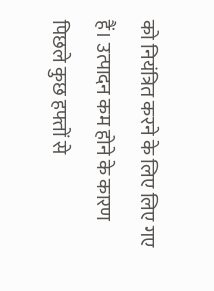को नियंत्रित करने के लिए लिए गए हैं। उत्पादन कम होने के कारण पिछले कुछ हफ्तों से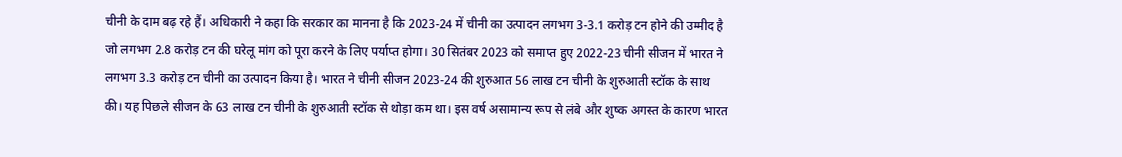चीनी के दाम बढ़ रहे हैं। अधिकारी ने कहा कि सरकार का मानना है कि 2023-24 में चीनी का उत्पादन लगभग 3-3.1 करोड़ टन होने की उम्मीद है जो लगभग 2.8 करोड़ टन की घरेलू मांग को पूरा करने के लिए पर्याप्त होगा। 30 सितंबर 2023 को समाप्त हुए 2022-23 चीनी सीजन में भारत ने लगभग 3.3 करोड़ टन चीनी का उत्पादन किया है। भारत ने चीनी सीजन 2023-24 की शुरुआत 56 लाख टन चीनी के शुरुआती स्टॉक के साथ की। यह पिछले सीजन के 63 लाख टन चीनी के शुरुआती स्टॉक से थोड़ा कम था। इस वर्ष असामान्य रूप से लंबे और शुष्क अगस्त के कारण भारत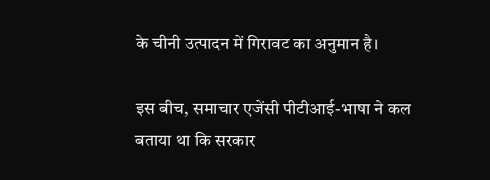के चीनी उत्पादन में गिरावट का अनुमान है।

इस बीच, समाचार एजेंसी पीटीआई-भाषा ने कल बताया था कि सरकार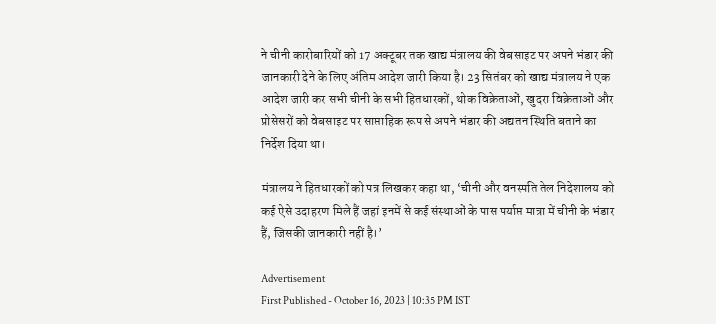ने चीनी कारोबारियों को 17 अक्टूबर तक खाद्य मंत्रालय की वेबसाइट पर अपने भंडार की जानकारी देने के लिए अंतिम आदेश जारी किया है। 23 सितंबर को खाद्य मंत्रालय ने एक आदेश जारी कर सभी चीनी के सभी हितधारकों, थोक विक्रेताओं, खुदरा विक्रेताओं और प्रोसेसरों को वेबसाइट पर साप्ताहिक रूप से अपने भंडार की अद्यतन स्थिति बताने का निर्देश दिया था।

मंत्रालय ने हितधारकों को पत्र लिखकर कहा था, ‘चीनी और वनस्पति तेल निदेशालय को कई ऐसे उदाहरण मिले हैं जहां इनमें से कई संस्थाओं के पास पर्याप्त मात्रा में चीनी के भंडार हैं, जिसकी जानकारी नहीं है।’

Advertisement
First Published - October 16, 2023 | 10:35 PM IST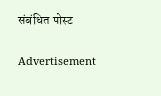संबंधित पोस्ट

Advertisement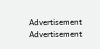Advertisement
Advertisement